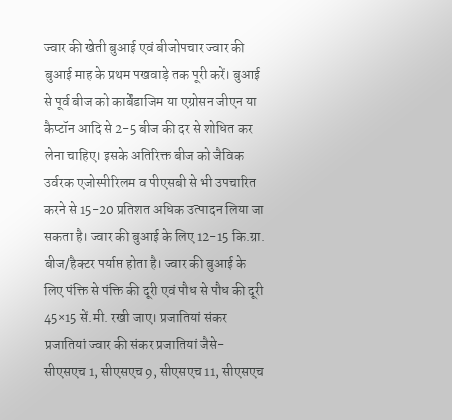ज्वार की खेती बुआई एवं बीजोपचार ज्वार की बुआई माह के प्रथम पखवाड़े तक पूरी करें। बुआई से पूर्व बीज को कार्बेंडाजिम या एग्रोसन जीएन या कैप्टॉन आदि से 2-5 बीज की दर से शोधित कर लेना चाहिए। इसके अतिरिक्त बीज को जैविक उर्वरक एजोस्पीरिलम व पीएसबी से भी उपचारित करने से 15-20 प्रतिशत अधिक उत्पादन लिया जा सकता है। ज्वार की बुआई के लिए 12-15 कि.ग्रा. बीज/हैक्टर पर्याप्त होता है। ज्वार की बुआई के लिए पंक्ति से पंक्ति की दूरी एवं पौध से पौध की दूरी 45×15 सें.मी. रखी जाए। प्रजातियां संकर प्रजातियां ज्वार की संकर प्रजातियां जैसे- सीएसएच 1, सीएसएच 9, सीएसएच 11, सीएसएच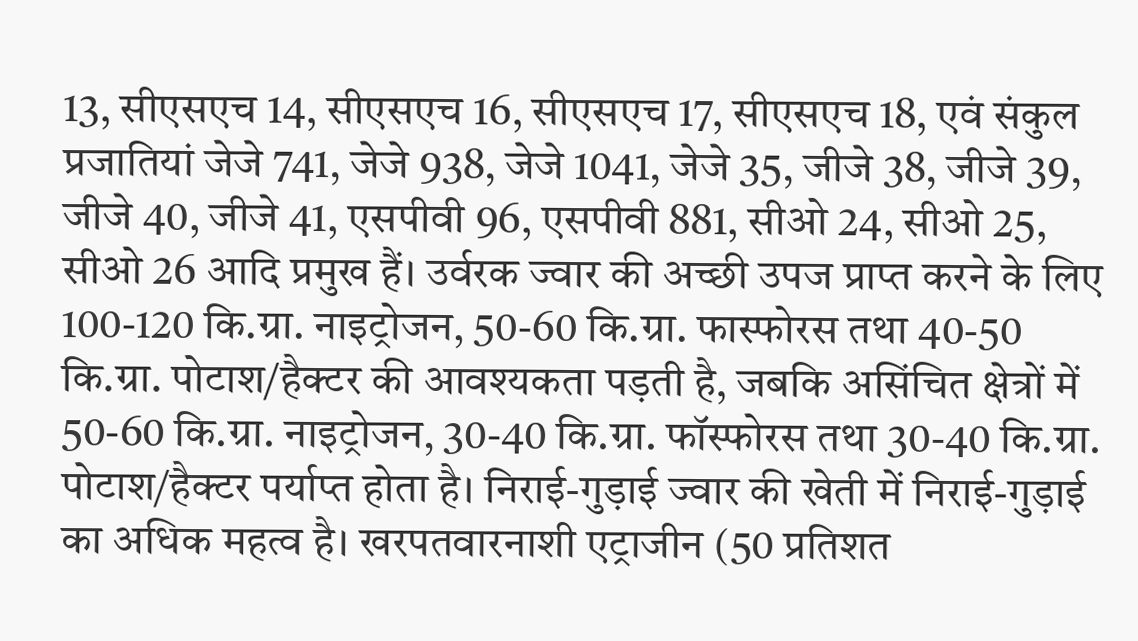13, सीएसएच 14, सीएसएच 16, सीएसएच 17, सीएसएच 18, एवं संकुल प्रजातियां जेजे 741, जेजे 938, जेजे 1041, जेजे 35, जीजे 38, जीजे 39, जीजे 40, जीजे 41, एसपीवी 96, एसपीवी 881, सीओ 24, सीओ 25, सीओ 26 आदि प्रमुख हैं। उर्वरक ज्वार की अच्छी उपज प्राप्त करने के लिए 100-120 कि.ग्रा. नाइट्रोजन, 50-60 कि.ग्रा. फास्फोरस तथा 40-50 कि.ग्रा. पोटाश/हैक्टर की आवश्यकता पड़ती है, जबकि असिंचित क्षेत्रों में 50-60 कि.ग्रा. नाइट्रोजन, 30-40 कि.ग्रा. फॉस्फोरस तथा 30-40 कि.ग्रा. पोटाश/हैक्टर पर्याप्त होता है। निराई-गुड़ाई ज्वार की खेती में निराई-गुड़ाई का अधिक महत्व है। खरपतवारनाशी एट्राजीन (50 प्रतिशत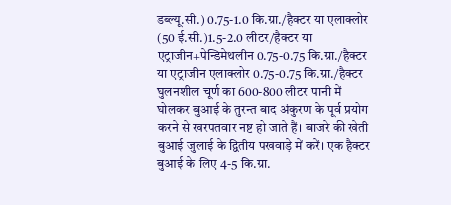डब्ल्यू.सी.) 0.75-1.0 कि.ग्रा./हैक्टर या एलाक्लोर (50 ई.सी.)1.5-2.0 लीटर/हैक्टर या एट्राजीन+पेन्डिमेथलीन 0.75-0.75 कि.ग्रा./हैक्टर या एट्राजीन एलाक्लोर 0.75-0.75 कि.ग्रा./हैक्टर घुलनशील चूर्ण का 600-800 लीटर पानी में घोलकर बुआई के तुरन्त बाद अंकुरण के पूर्व प्रयोग करने से खरपतवार नष्ट हो जाते हैं। बाजरे की खेती बुआई जुलाई के द्वितीय पखवाड़े में करें। एक हैक्टर बुआई के लिए 4-5 कि.ग्रा.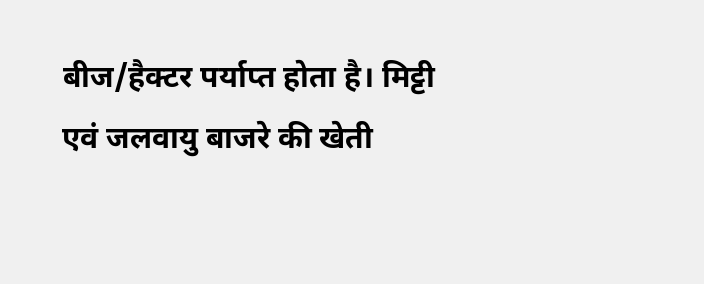बीज/हैक्टर पर्याप्त होता है। मिट्टी एवं जलवायु बाजरे की खेती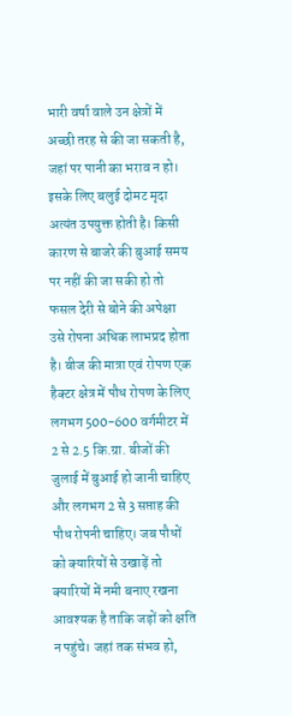भारी वर्षा वाले उन क्षेत्रों में अच्छी तरह से की जा सकती है, जहां पर पानी का भराव न हो। इसके लिए बलुई दोमट मृदा अत्यंत उपयुक्त होती है। किसी कारण से बाजरे की बुआई समय पर नहीं की जा सकी हो तो फसल देरी से बोने की अपेक्षा उसे रोपना अधिक लाभप्रद होता है। बीज की मात्रा एवं रोपण एक हैक्टर क्षेत्र में पौध रोपण के लिए लगभग 500-600 वर्गमीटर में 2 से 2.5 कि.ग्रा. बीजों की जुलाई में बुआई हो जानी चाहिए और लगभग 2 से 3 सप्ताह की पौध रोपनी चाहिए। जब पौधों को क्यारियों से उखाड़ें तो क्यारियों में नमी बनाए रखना आवश्यक है ताकि जड़ों को क्षति न पहुंचे। जहां तक संभव हो,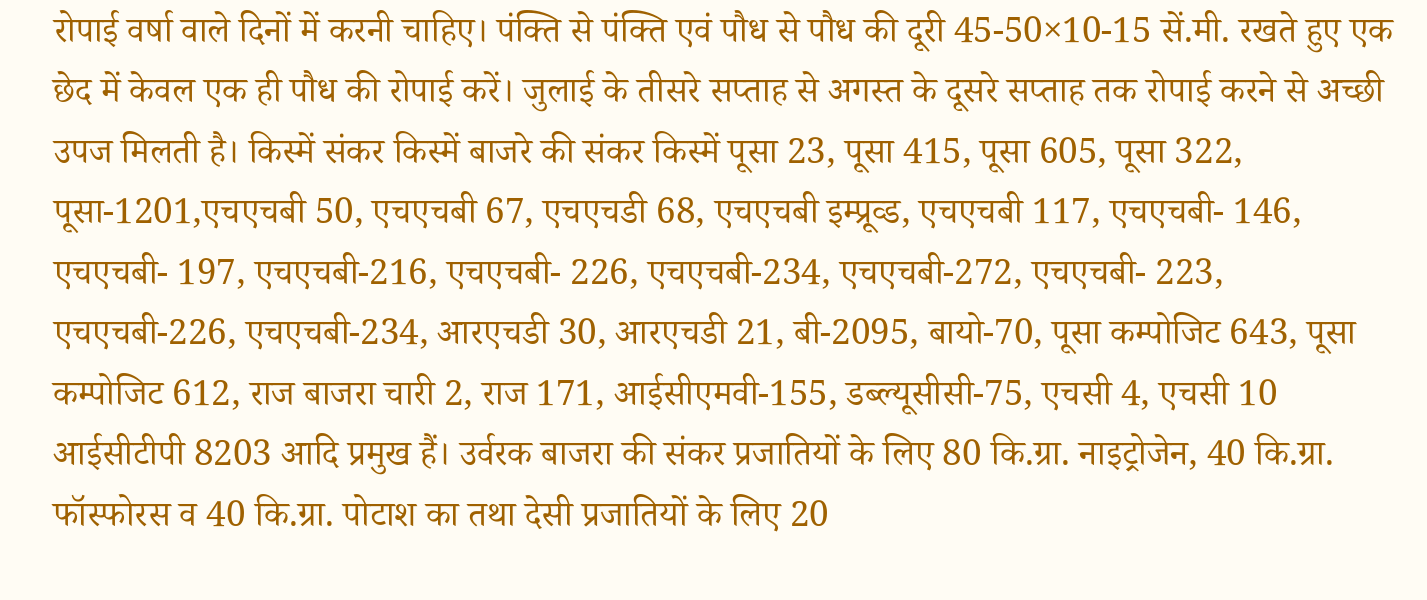रोपाई वर्षा वाले दिनों में करनी चाहिए। पंक्ति से पंक्ति एवं पौध से पौध की दूरी 45-50×10-15 सें.मी. रखते हुए एक छेद में केवल एक ही पौध की रोपाई करें। जुलाई के तीसरे सप्ताह से अगस्त के दूसरे सप्ताह तक रोपाई करने से अच्छी उपज मिलती है। किस्में संकर किस्में बाजरे की संकर किस्में पूसा 23, पूसा 415, पूसा 605, पूसा 322, पूसा-1201,एचएचबी 50, एचएचबी 67, एचएचडी 68, एचएचबी इम्प्रूव्ड, एचएचबी 117, एचएचबी- 146, एचएचबी- 197, एचएचबी-216, एचएचबी- 226, एचएचबी-234, एचएचबी-272, एचएचबी- 223, एचएचबी-226, एचएचबी-234, आरएचडी 30, आरएचडी 21, बी-2095, बायो-70, पूसा कम्पोजिट 643, पूसा कम्पोजिट 612, राज बाजरा चारी 2, राज 171, आईसीएमवी-155, डब्ल्यूसीसी-75, एचसी 4, एचसी 10 आईसीटीपी 8203 आदि प्रमुख हैं। उर्वरक बाजरा की संकर प्रजातियों के लिए 80 कि.ग्रा. नाइट्रोजेन, 40 कि.ग्रा. फॉस्फोरस व 40 कि.ग्रा. पोटाश का तथा देसी प्रजातियों के लिए 20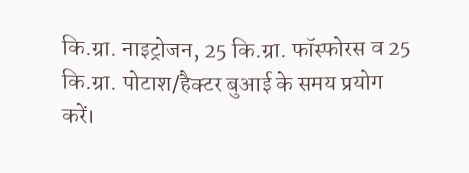कि.ग्रा. नाइट्रोजन, 25 कि.ग्रा. फॉस्फोरस व 25 कि.ग्रा. पोटाश/हैक्टर बुआई के समय प्रयोग करें।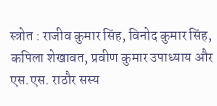स्त्रोत : राजीव कुमार सिंह, विनोद कुमार सिंह, कपिला शेखावत, प्रवीण कुमार उपाध्याय और एस.एस. राठौर सस्य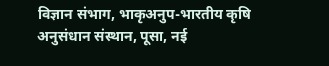विज्ञान संभाग, भाकृअनुप-भारतीय कृषि अनुसंधान संस्थान, पूसा, नई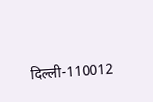दिल्ली-110012